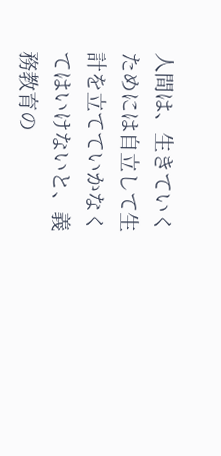人間は、生きていくためには自立して生計を立てていかなくてはいけないと、義務教育の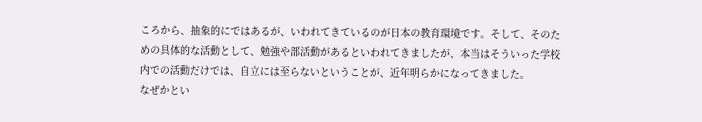ころから、抽象的にではあるが、いわれてきているのが日本の教育環境です。そして、そのための具体的な活動として、勉強や部活動があるといわれてきましたが、本当はそういった学校内での活動だけでは、自立には至らないということが、近年明らかになってきました。
なぜかとい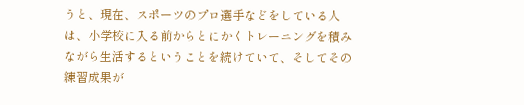うと、現在、スポーツのプロ選手などをしている人は、小学校に入る前からとにかくトレーニングを積みながら生活するということを続けていて、そしてその練習成果が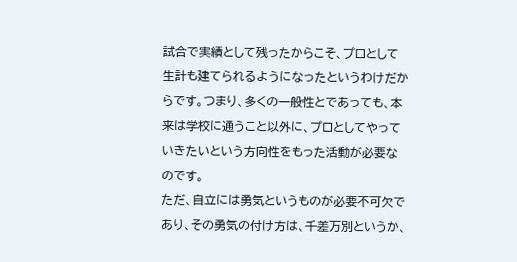試合で実績として残ったからこそ、プロとして生計も建てられるようになったというわけだからです。つまり、多くの一般性とであっても、本来は学校に通うこと以外に、プロとしてやっていきたいという方向性をもった活動が必要なのです。
ただ、自立には勇気というものが必要不可欠であり、その勇気の付け方は、千差万別というか、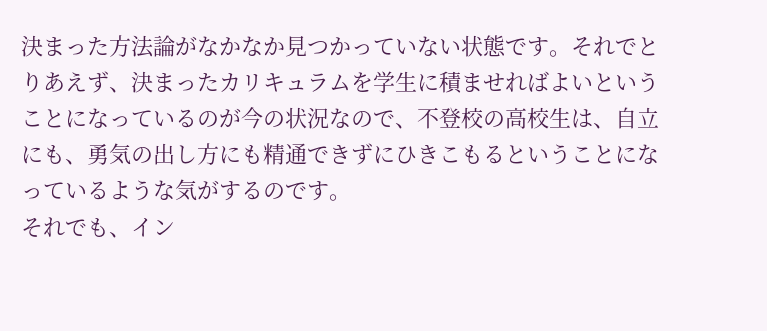決まった方法論がなかなか見つかっていない状態です。それでとりあえず、決まったカリキュラムを学生に積ませればよいということになっているのが今の状況なので、不登校の高校生は、自立にも、勇気の出し方にも精通できずにひきこもるということになっているような気がするのです。
それでも、イン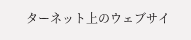ターネット上のウェブサイ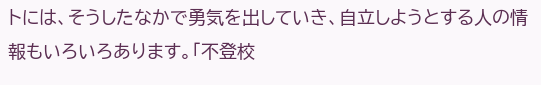トには、そうしたなかで勇気を出していき、自立しようとする人の情報もいろいろあります。「不登校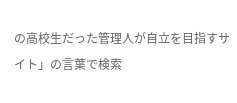の高校生だった管理人が自立を目指すサイト」の言葉で検索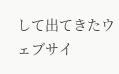して出てきたウェブサイ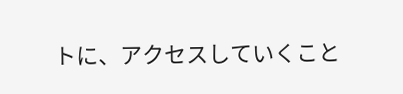トに、アクセスしていくこと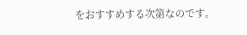をおすすめする次第なのです。